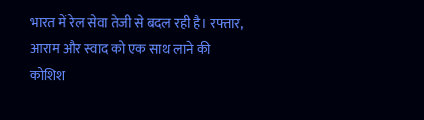भारत में रेल सेवा तेजी से बदल रही है। रफ्तार, आराम और स्वाद को एक साथ लाने की कोशिश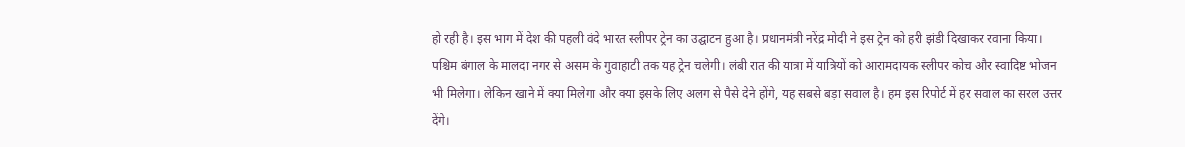हो रही है। इस भाग में देश की पहली वंदे भारत स्लीपर ट्रेन का उद्घाटन हुआ है। प्रधानमंत्री नरेंद्र मोदी ने इस ट्रेन को हरी झंडी दिखाकर रवाना किया। पश्चिम बंगाल के मालदा नगर से असम के गुवाहाटी तक यह ट्रेन चलेगी। लंबी रात की यात्रा में यात्रियों को आरामदायक स्लीपर कोच और स्वादिष्ट भोजन भी मिलेगा। लेकिन खाने में क्या मिलेगा और क्या इसके लिए अलग से पैसे देने होंगे, यह सबसे बड़ा सवाल है। हम इस रिपोर्ट में हर सवाल का सरल उत्तर देंगे।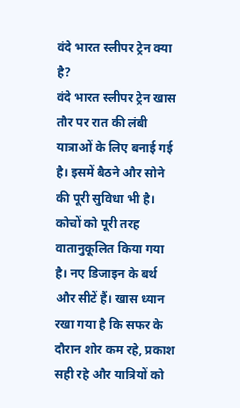वंदे भारत स्लीपर ट्रेन क्या है?
वंदे भारत स्लीपर ट्रेन खास तौर पर रात की लंबी यात्राओं के लिए बनाई गई है। इसमें बैठने और सोने की पूरी सुविधा भी है। कोचों को पूरी तरह वातानुकूलित किया गया है। नए डिजाइन के बर्थ और सीटें हैं। खास ध्यान रखा गया है कि सफर के दौरान शोर कम रहे, प्रकाश सही रहे और यात्रियों को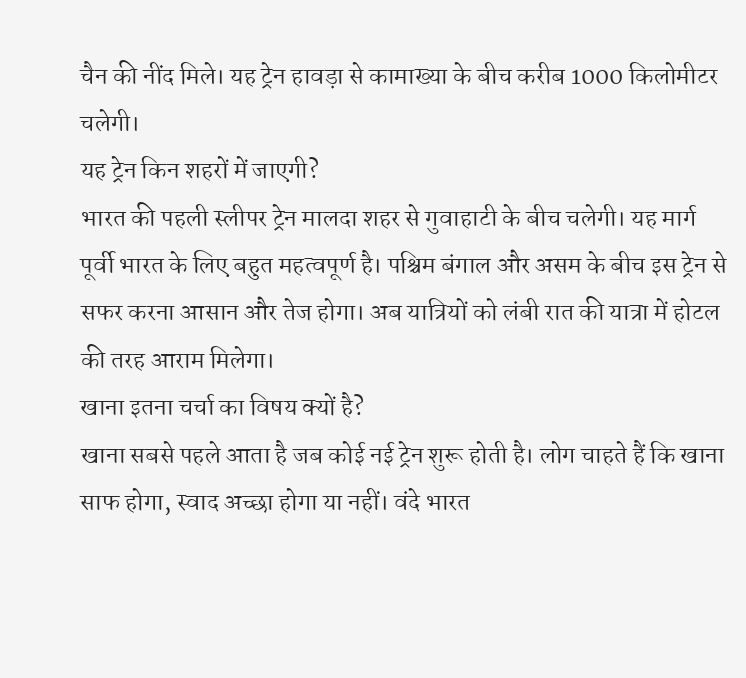चैन की नींद मिले। यह ट्रेन हावड़ा से कामाख्या के बीच करीब 1000 किलोमीटर चलेगी।
यह ट्रेन किन शहरों में जाएगी?
भारत की पहली स्लीपर ट्रेन मालदा शहर से गुवाहाटी के बीच चलेगी। यह मार्ग पूर्वी भारत के लिए बहुत महत्वपूर्ण है। पश्चिम बंगाल और असम के बीच इस ट्रेन से सफर करना आसान और तेज होगा। अब यात्रियों को लंबी रात की यात्रा में होटल की तरह आराम मिलेगा।
खाना इतना चर्चा का विषय क्यों है?
खाना सबसे पहले आता है जब कोई नई ट्रेन शुरू होती है। लोग चाहते हैं कि खाना साफ होगा, स्वाद अच्छा होगा या नहीं। वंदे भारत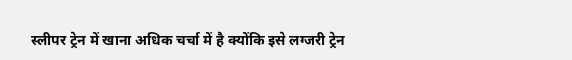स्लीपर ट्रेन में खाना अधिक चर्चा में है क्योंकि इसे लग्जरी ट्रेन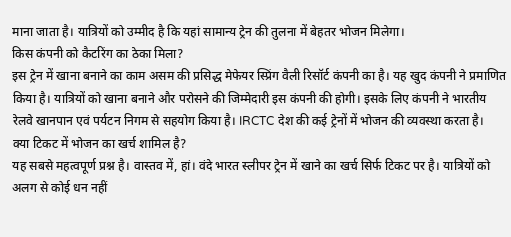माना जाता है। यात्रियों को उम्मीद है कि यहां सामान्य ट्रेन की तुलना में बेहतर भोजन मिलेगा।
किस कंपनी को कैटरिंग का ठेका मिला?
इस ट्रेन में खाना बनाने का काम असम की प्रसिद्ध मेफेयर स्प्रिंग वैली रिसॉर्ट कंपनी का है। यह खुद कंपनी ने प्रमाणित किया है। यात्रियों को खाना बनाने और परोसने की जिम्मेदारी इस कंपनी की होगी। इसके लिए कंपनी ने भारतीय रेलवे खानपान एवं पर्यटन निगम से सहयोग किया है। IRCTC देश की कई ट्रेनों में भोजन की व्यवस्था करता है।
क्या टिकट में भोजन का खर्च शामिल है?
यह सबसे महत्वपूर्ण प्रश्न है। वास्तव में, हां। वंदे भारत स्लीपर ट्रेन में खाने का खर्च सिर्फ टिकट पर है। यात्रियों को अलग से कोई धन नहीं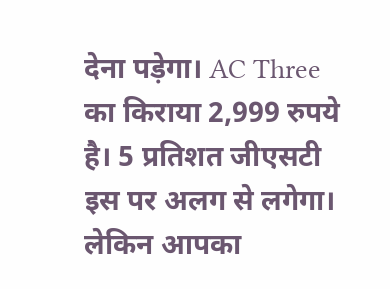देना पड़ेगा। AC Three का किराया 2,999 रुपये है। 5 प्रतिशत जीएसटी इस पर अलग से लगेगा। लेकिन आपका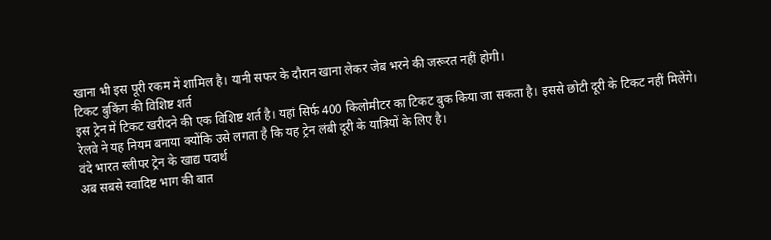खाना भी इस पूरी रकम में शामिल है। यानी सफर के दौरान खाना लेकर जेब भरने की जरूरत नहीं होगी।
टिकट बुकिंग की विशिष्ट शर्त
इस ट्रेन में टिकट खरीदने की एक विशिष्ट शर्त है। यहां सिर्फ 400 किलोमीटर का टिकट बुक किया जा सकता है। इससे छोटी दूरी के टिकट नहीं मिलेंगे। रेलवे ने यह नियम बनाया क्योंकि उसे लगता है कि यह ट्रेन लंबी दूरी के यात्रियों के लिए है।
वंदे भारत स्लीपर ट्रेन के खाद्य पदार्थ
अब सबसे स्वादिष्ट भाग की बात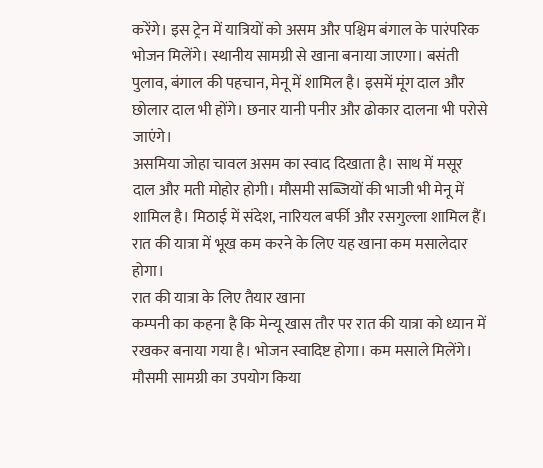करेंगे। इस ट्रेन में यात्रियों को असम और पश्चिम बंगाल के पारंपरिक भोजन मिलेंगे। स्थानीय सामग्री से खाना बनाया जाएगा। बसंती पुलाव, बंगाल की पहचान, मेनू में शामिल है। इसमें मूंग दाल और छोलार दाल भी होंगे। छनार यानी पनीर और ढोकार दालना भी परोसे जाएंगे।
असमिया जोहा चावल असम का स्वाद दिखाता है। साथ में मसूर दाल और मती मोहोर होगी। मौसमी सब्जियों की भाजी भी मेनू में शामिल है। मिठाई में संदेश, नारियल बर्फी और रसगुल्ला शामिल हैं। रात की यात्रा में भूख कम करने के लिए यह खाना कम मसालेदार होगा।
रात की यात्रा के लिए तैयार खाना
कम्पनी का कहना है कि मेन्यू खास तौर पर रात की यात्रा को ध्यान में रखकर बनाया गया है। भोजन स्वादिष्ट होगा। कम मसाले मिलेंगे। मौसमी सामग्री का उपयोग किया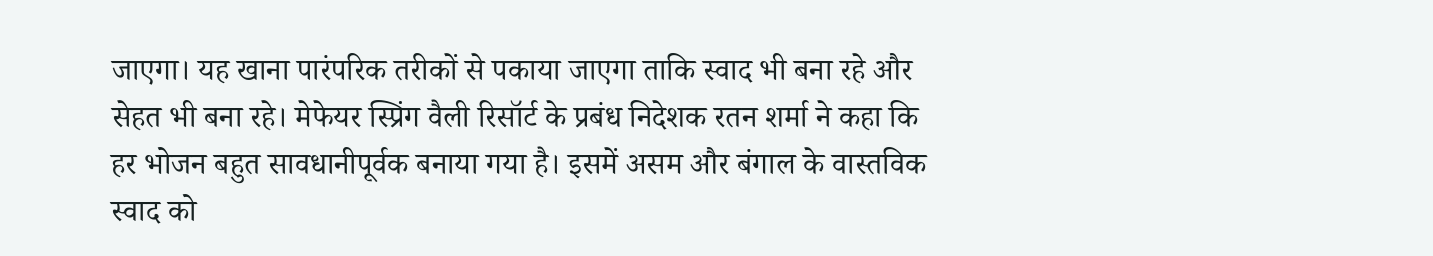जाएगा। यह खाना पारंपरिक तरीकों से पकाया जाएगा ताकि स्वाद भी बना रहे और सेहत भी बना रहे। मेफेयर स्प्रिंग वैली रिसॉर्ट के प्रबंध निदेशक रतन शर्मा ने कहा कि हर भोजन बहुत सावधानीपूर्वक बनाया गया है। इसमें असम और बंगाल के वास्तविक स्वाद को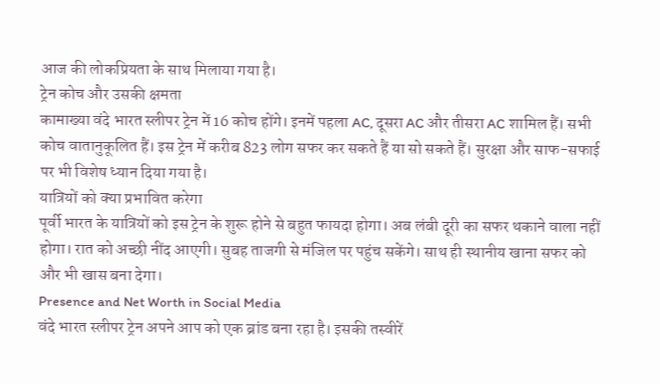आज की लोकप्रियता के साथ मिलाया गया है।
ट्रेन कोच और उसकी क्षमता
कामाख्या वंदे भारत स्लीपर ट्रेन में 16 कोच होंगे। इनमें पहला AC, दूसरा AC और तीसरा AC शामिल हैं। सभी कोच वातानुकूलित हैं। इस ट्रेन में करीब 823 लोग सफर कर सकते हैं या सो सकते हैं। सुरक्षा और साफ-सफाई पर भी विशेष ध्यान दिया गया है।
यात्रियों को क्या प्रभावित करेगा
पूर्वी भारत के यात्रियों को इस ट्रेन के शुरू होने से बहुत फायदा होगा। अब लंबी दूरी का सफर थकाने वाला नहीं होगा। रात को अच्छी नींद आएगी। सुबह ताजगी से मंजिल पर पहुंच सकेंगे। साथ ही स्थानीय खाना सफर को और भी खास बना देगा।
Presence and Net Worth in Social Media
वंदे भारत स्लीपर ट्रेन अपने आप को एक ब्रांड बना रहा है। इसकी तस्वीरें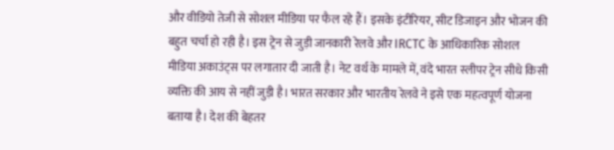और वीडियो तेजी से सोशल मीडिया पर फैल रहे हैं। इसके इंटीरियर, सीट डिजाइन और भोजन की बहुत चर्चा हो रही है। इस ट्रेन से जुड़ी जानकारी रेलवे और IRCTC के आधिकारिक सोशल मीडिया अकाउंट्स पर लगातार दी जाती है। नेट वर्थ के मामले में, वंदे भारत स्लीपर ट्रेन सीधे किसी व्यक्ति की आय से नहीं जुड़ी है। भारत सरकार और भारतीय रेलवे ने इसे एक महत्वपूर्ण योजना बताया है। देश की बेहतर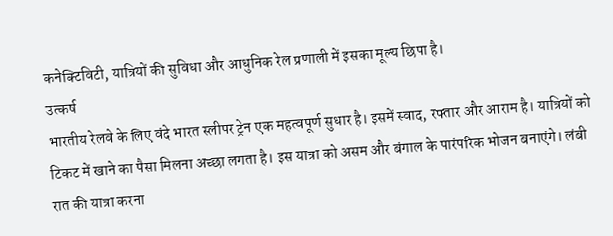कनेक्टिविटी, यात्रियों की सुविधा और आधुनिक रेल प्रणाली में इसका मूल्य छिपा है।
उत्कर्ष
भारतीय रेलवे के लिए वंदे भारत स्लीपर ट्रेन एक महत्वपूर्ण सुधार है। इसमें स्वाद, रफ्तार और आराम है। यात्रियों को टिकट में खाने का पैसा मिलना अच्छा लगता है। इस यात्रा को असम और बंगाल के पारंपरिक भोजन बनाएंगे। लंबी रात की यात्रा करना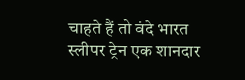चाहते हैं तो वंदे भारत स्लीपर ट्रेन एक शानदार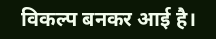विकल्प बनकर आई है।